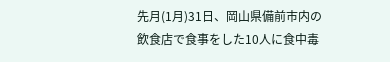先月(1月)31日、岡山県備前市内の飲食店で食事をした10人に食中毒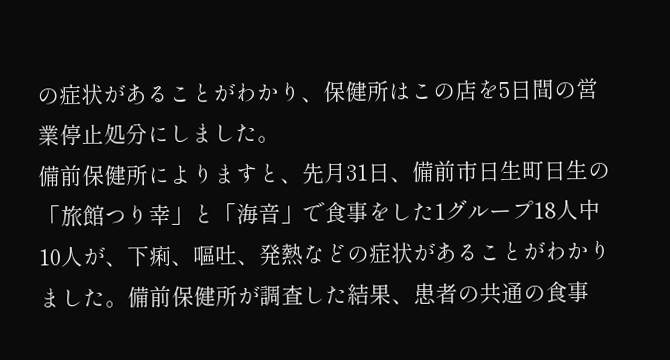の症状があることがわかり、保健所はこの店を5日間の営業停止処分にしました。
備前保健所によりますと、先月31日、備前市日生町日生の「旅館つり幸」と「海音」で食事をした1グループ18人中10人が、下痢、嘔吐、発熱などの症状があることがわかりました。備前保健所が調査した結果、患者の共通の食事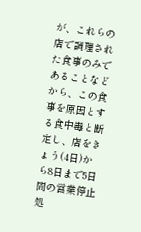が、これらの店で調理された食事のみであることなどから、この食事を原因とする食中毒と断定し、店をきょう(4日)から8日まで5日間の営業停止処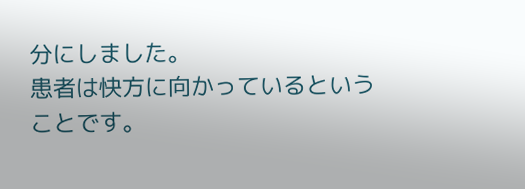分にしました。
患者は快方に向かっているということです。